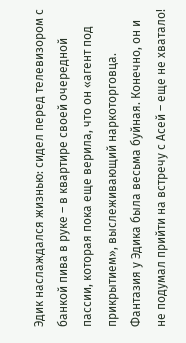Эдик наслаждался жизнью: сидел перед телевизором с банкой пива в руке – в квартире своей очередной пассии, которая пока еще верила, что он «агент под прикрытием», выслеживающий наркоторговца. Фантазия у Эдика была весьма буйная. Конечно, он и не подумал прийти на встречу с Асей – еще не хватало!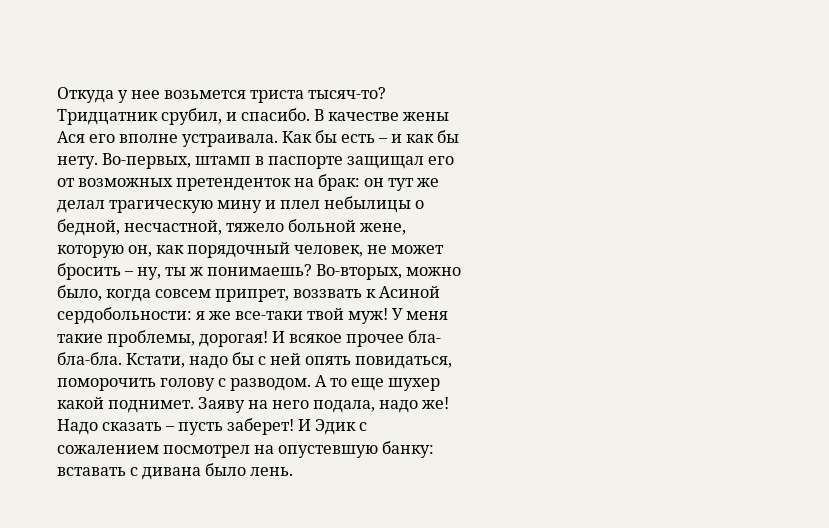Откуда у нее возьмется триста тысяч-то? Тридцатник срубил, и спасибо. В качестве жены Ася его вполне устраивала. Как бы есть – и как бы нету. Во-первых, штамп в паспорте защищал его от возможных претенденток на брак: он тут же делал трагическую мину и плел небылицы о бедной, несчастной, тяжело больной жене, которую он, как порядочный человек, не может бросить – ну, ты ж понимаешь? Во-вторых, можно было, когда совсем припрет, воззвать к Асиной сердобольности: я же все-таки твой муж! У меня такие проблемы, дорогая! И всякое прочее бла-бла-бла. Кстати, надо бы с ней опять повидаться, поморочить голову с разводом. А то еще шухер какой поднимет. Заяву на него подала, надо же! Надо сказать – пусть заберет! И Эдик с сожалением посмотрел на опустевшую банку: вставать с дивана было лень.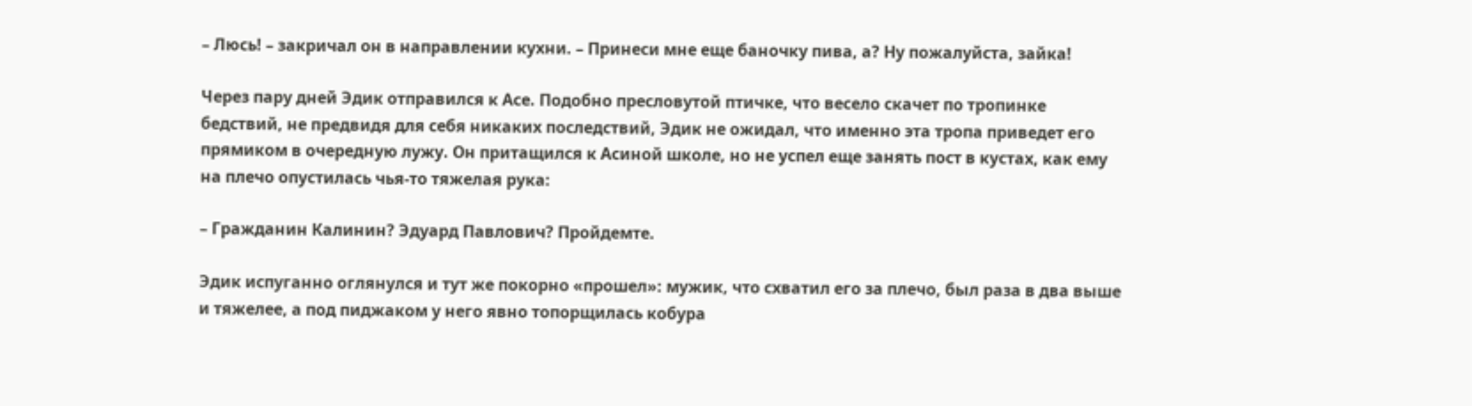– Люсь! – закричал он в направлении кухни. – Принеси мне еще баночку пива, а? Ну пожалуйста, зайка!

Через пару дней Эдик отправился к Асе. Подобно пресловутой птичке, что весело скачет по тропинке бедствий, не предвидя для себя никаких последствий, Эдик не ожидал, что именно эта тропа приведет его прямиком в очередную лужу. Он притащился к Асиной школе, но не успел еще занять пост в кустах, как ему на плечо опустилась чья-то тяжелая рука:

– Гражданин Калинин? Эдуард Павлович? Пройдемте.

Эдик испуганно оглянулся и тут же покорно «прошел»: мужик, что схватил его за плечо, был раза в два выше и тяжелее, а под пиджаком у него явно топорщилась кобура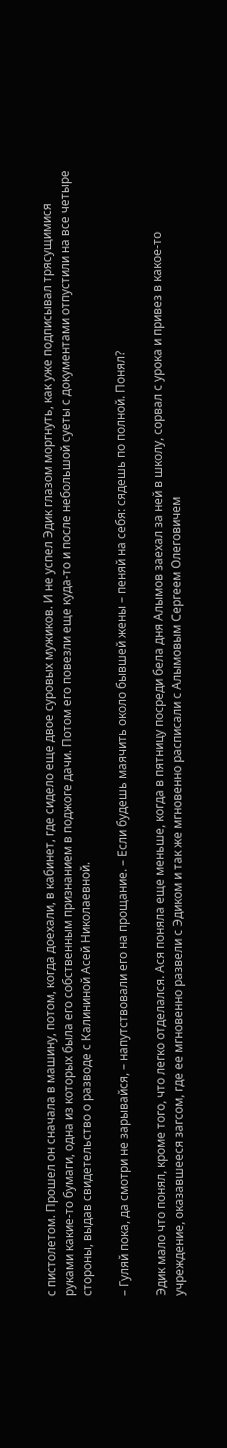с пистолетом. Прошел он сначала в машину, потом, когда доехали, в кабинет, где сидело еще двое суровых мужиков. И не успел Эдик глазом моргнуть, как уже подписывал трясущимися руками какие-то бумаги, одна из которых была его собственным признанием в поджоге дачи. Потом его повезли еще куда-то и после небольшой суеты с документами отпустили на все четыре стороны, выдав свидетельство о разводе с Калининой Асей Николаевной.

– Гуляй пока, да смотри не зарывайся, – напутствовали его на прощание. – Если будешь маячить около бывшей жены – пеняй на себя: сядешь по полной. Понял?

Эдик мало что понял, кроме того, что легко отделался. Ася поняла еще меньше, когда в пятницу посреди бела дня Алымов заехал за ней в школу, сорвал с урока и привез в какое-то учреждение, оказавшееся загсом, где ее мгновенно развели с Эдиком и так же мгновенно расписали с Алымовым Сергеем Олеговичем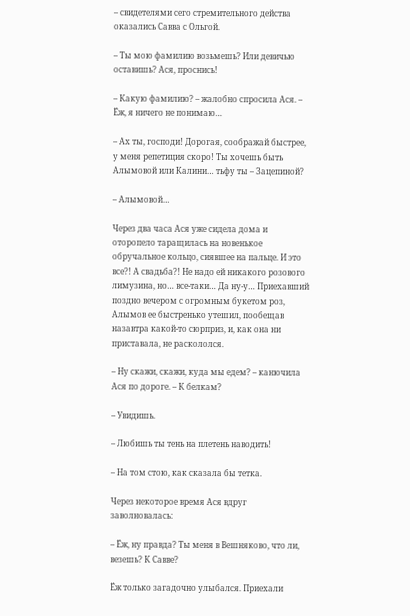– свидетелями сего стремительного действа оказались Савва с Ольгой.

– Ты мою фамилию возьмешь? Или девичью оставишь? Ася, проснись!

– Какую фамилию? – жалобно спросила Ася. – Ёж, я ничего не понимаю…

– Ах ты, господи! Дорогая, соображай быстрее, у меня репетиция скоро! Ты хочешь быть Алымовой или Калини… тьфу ты – Зацепиной?

– Алымовой…

Через два часа Ася уже сидела дома и оторопело таращилась на новенькое обручальное кольцо, сиявшее на пальце. И это все?! А свадьба?! Не надо ей никакого розового лимузина, но… все-таки… Да ну-у… Приехавший поздно вечером с огромным букетом роз, Алымов ее быстренько утешил, пообещав назавтра какой-то сюрприз, и, как она ни приставала, не раскололся.

– Ну скажи, скажи, куда мы едем? – канючила Ася по дороге. – К белкам?

– Увидишь.

– Любишь ты тень на плетень наводить!

– На том стою, как сказала бы тетка.

Через некоторое время Ася вдруг заволновалась:

– Ёж, ну правда? Ты меня в Вешняково, что ли, везешь? К Савве?

Ёж только загадочно улыбался. Приехали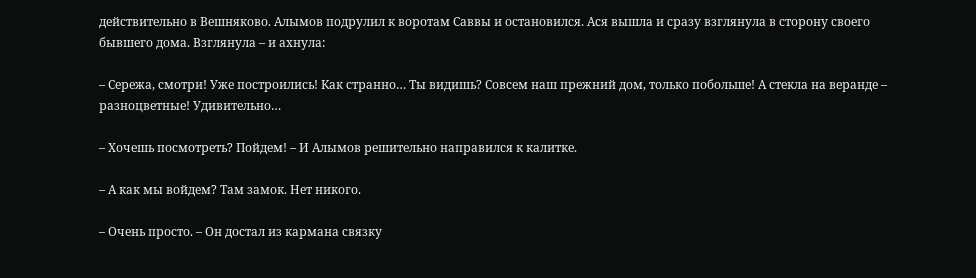действительно в Вешняково. Алымов подрулил к воротам Саввы и остановился. Ася вышла и сразу взглянула в сторону своего бывшего дома. Взглянула – и ахнула:

– Сережа, смотри! Уже построились! Как странно… Ты видишь? Совсем наш прежний дом, только побольше! А стекла на веранде – разноцветные! Удивительно…

– Хочешь посмотреть? Пойдем! – И Алымов решительно направился к калитке.

– А как мы войдем? Там замок. Нет никого.

– Очень просто. – Он достал из кармана связку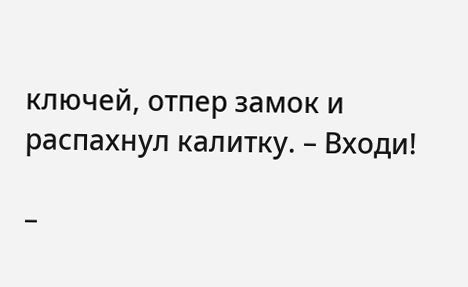ключей, отпер замок и распахнул калитку. – Входи!

–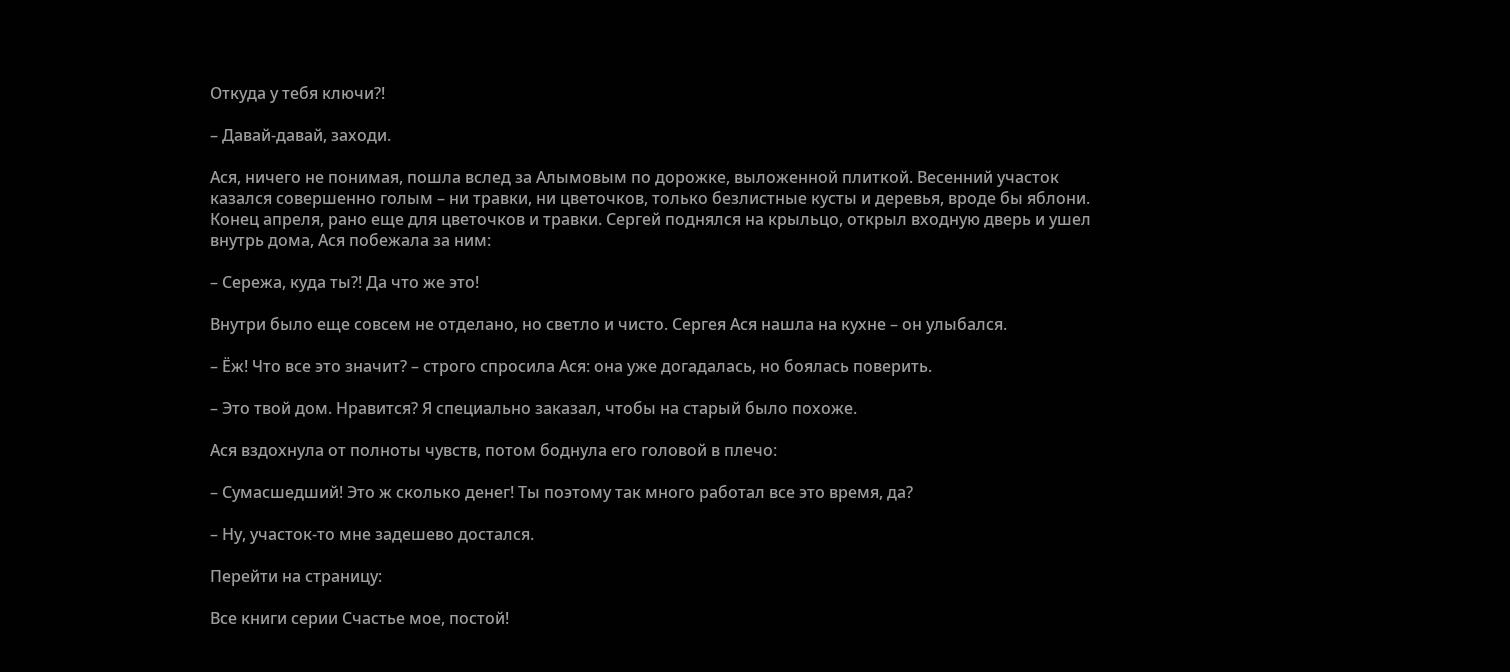Откуда у тебя ключи?!

– Давай-давай, заходи.

Ася, ничего не понимая, пошла вслед за Алымовым по дорожке, выложенной плиткой. Весенний участок казался совершенно голым – ни травки, ни цветочков, только безлистные кусты и деревья, вроде бы яблони. Конец апреля, рано еще для цветочков и травки. Сергей поднялся на крыльцо, открыл входную дверь и ушел внутрь дома, Ася побежала за ним:

– Сережа, куда ты?! Да что же это!

Внутри было еще совсем не отделано, но светло и чисто. Сергея Ася нашла на кухне – он улыбался.

– Ёж! Что все это значит? – строго спросила Ася: она уже догадалась, но боялась поверить.

– Это твой дом. Нравится? Я специально заказал, чтобы на старый было похоже.

Ася вздохнула от полноты чувств, потом боднула его головой в плечо:

– Сумасшедший! Это ж сколько денег! Ты поэтому так много работал все это время, да?

– Ну, участок-то мне задешево достался.

Перейти на страницу:

Все книги серии Счастье мое, постой!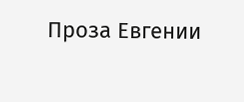Проза Евгении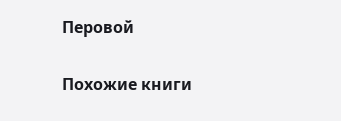Перовой

Похожие книги